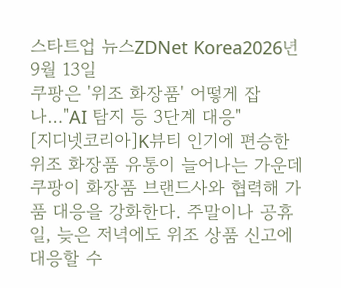스타트업 뉴스ZDNet Korea2026년 9월 13일
쿠팡은 '위조 화장품' 어떻게 잡나…"AI 탐지 등 3단계 대응"
[지디넷코리아]K뷰티 인기에 편승한 위조 화장품 유통이 늘어나는 가운데 쿠팡이 화장품 브랜드사와 협력해 가품 대응을 강화한다. 주말이나 공휴일, 늦은 저녁에도 위조 상품 신고에 대응할 수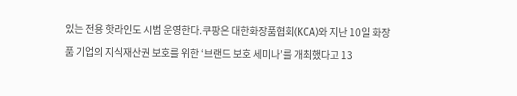있는 전용 핫라인도 시범 운영한다.쿠팡은 대한화장품협회(KCA)와 지난 10일 화장품 기업의 지식재산권 보호를 위한 ‘브랜드 보호 세미나’를 개최했다고 13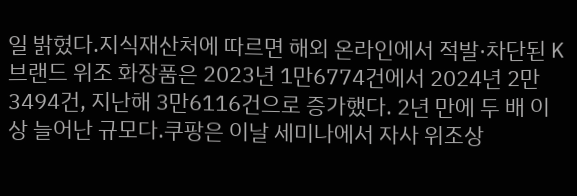일 밝혔다.지식재산처에 따르면 해외 온라인에서 적발·차단된 K브랜드 위조 화장품은 2023년 1만6774건에서 2024년 2만3494건, 지난해 3만6116건으로 증가했다. 2년 만에 두 배 이상 늘어난 규모다.쿠팡은 이날 세미나에서 자사 위조상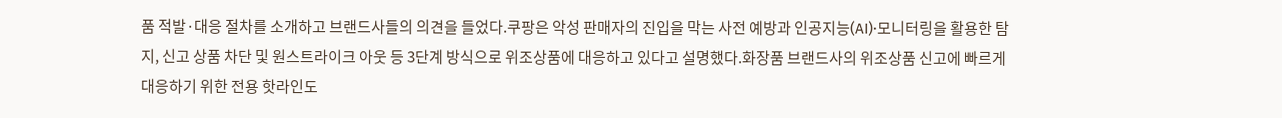품 적발·대응 절차를 소개하고 브랜드사들의 의견을 들었다.쿠팡은 악성 판매자의 진입을 막는 사전 예방과 인공지능(AI)·모니터링을 활용한 탐지, 신고 상품 차단 및 원스트라이크 아웃 등 3단계 방식으로 위조상품에 대응하고 있다고 설명했다.화장품 브랜드사의 위조상품 신고에 빠르게 대응하기 위한 전용 핫라인도